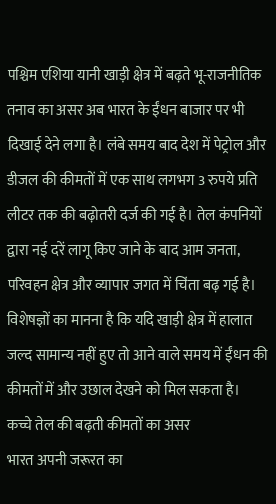पश्चिम एशिया यानी खाड़ी क्षेत्र में बढ़ते भू-राजनीतिक तनाव का असर अब भारत के ईंधन बाजार पर भी दिखाई देने लगा है। लंबे समय बाद देश में पेट्रोल और डीजल की कीमतों में एक साथ लगभग 3 रुपये प्रति लीटर तक की बढ़ोतरी दर्ज की गई है। तेल कंपनियों द्वारा नई दरें लागू किए जाने के बाद आम जनता, परिवहन क्षेत्र और व्यापार जगत में चिंता बढ़ गई है।
विशेषज्ञों का मानना है कि यदि खाड़ी क्षेत्र में हालात जल्द सामान्य नहीं हुए तो आने वाले समय में ईंधन की कीमतों में और उछाल देखने को मिल सकता है।
कच्चे तेल की बढ़ती कीमतों का असर
भारत अपनी जरूरत का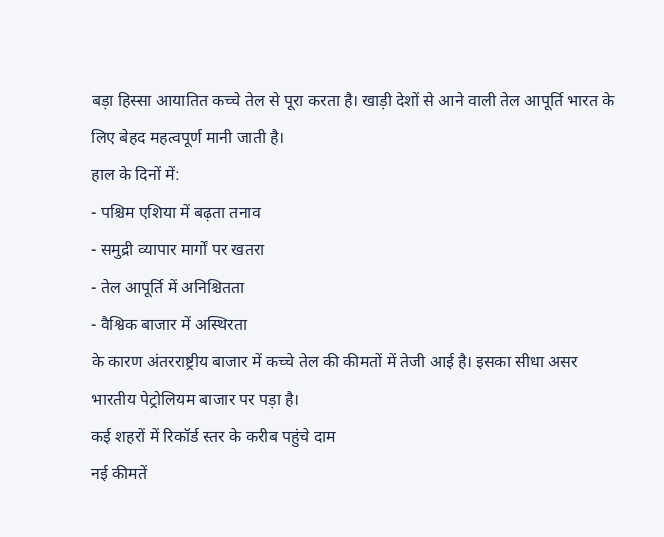बड़ा हिस्सा आयातित कच्चे तेल से पूरा करता है। खाड़ी देशों से आने वाली तेल आपूर्ति भारत के लिए बेहद महत्वपूर्ण मानी जाती है।
हाल के दिनों में:
- पश्चिम एशिया में बढ़ता तनाव
- समुद्री व्यापार मार्गों पर खतरा
- तेल आपूर्ति में अनिश्चितता
- वैश्विक बाजार में अस्थिरता
के कारण अंतरराष्ट्रीय बाजार में कच्चे तेल की कीमतों में तेजी आई है। इसका सीधा असर भारतीय पेट्रोलियम बाजार पर पड़ा है।
कई शहरों में रिकॉर्ड स्तर के करीब पहुंचे दाम
नई कीमतें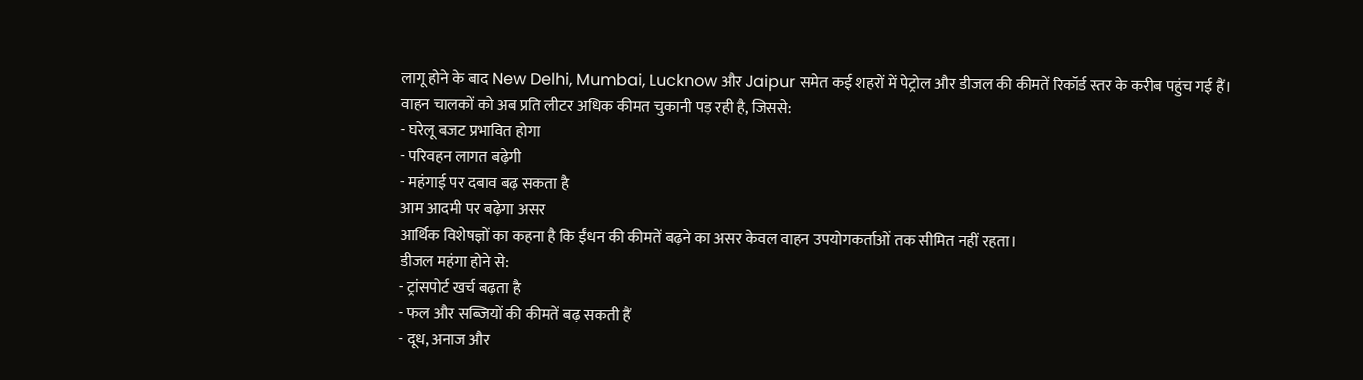लागू होने के बाद New Delhi, Mumbai, Lucknow और Jaipur समेत कई शहरों में पेट्रोल और डीजल की कीमतें रिकॉर्ड स्तर के करीब पहुंच गई हैं।
वाहन चालकों को अब प्रति लीटर अधिक कीमत चुकानी पड़ रही है, जिससे:
- घरेलू बजट प्रभावित होगा
- परिवहन लागत बढ़ेगी
- महंगाई पर दबाव बढ़ सकता है
आम आदमी पर बढ़ेगा असर
आर्थिक विशेषज्ञों का कहना है कि ईंधन की कीमतें बढ़ने का असर केवल वाहन उपयोगकर्ताओं तक सीमित नहीं रहता।
डीजल महंगा होने से:
- ट्रांसपोर्ट खर्च बढ़ता है
- फल और सब्जियों की कीमतें बढ़ सकती हैं
- दूध, अनाज और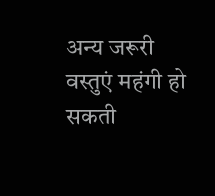अन्य जरूरी वस्तुएं महंगी हो सकती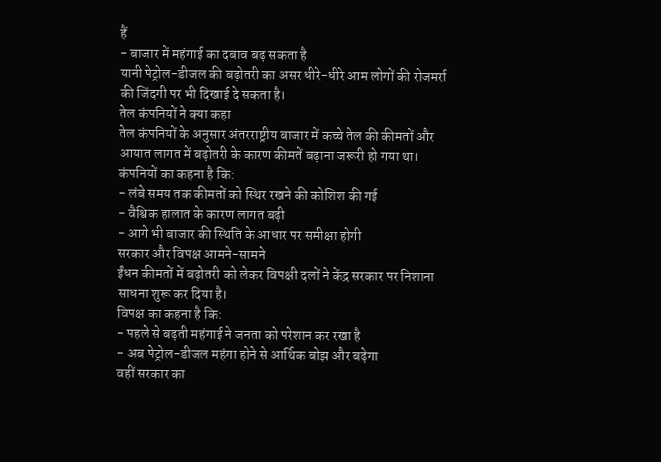हैं
- बाजार में महंगाई का दबाव बढ़ सकता है
यानी पेट्रोल-डीजल की बढ़ोतरी का असर धीरे-धीरे आम लोगों की रोजमर्रा की जिंदगी पर भी दिखाई दे सकता है।
तेल कंपनियों ने क्या कहा
तेल कंपनियों के अनुसार अंतरराष्ट्रीय बाजार में कच्चे तेल की कीमतों और आयात लागत में बढ़ोतरी के कारण कीमतें बढ़ाना जरूरी हो गया था।
कंपनियों का कहना है कि:
- लंबे समय तक कीमतों को स्थिर रखने की कोशिश की गई
- वैश्विक हालात के कारण लागत बढ़ी
- आगे भी बाजार की स्थिति के आधार पर समीक्षा होगी
सरकार और विपक्ष आमने-सामने
ईंधन कीमतों में बढ़ोतरी को लेकर विपक्षी दलों ने केंद्र सरकार पर निशाना साधना शुरू कर दिया है।
विपक्ष का कहना है कि:
- पहले से बढ़ती महंगाई ने जनता को परेशान कर रखा है
- अब पेट्रोल-डीजल महंगा होने से आर्थिक बोझ और बढ़ेगा
वहीं सरकार का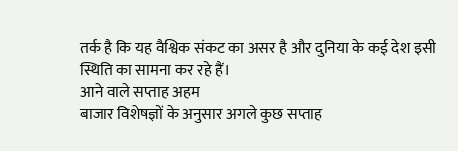तर्क है कि यह वैश्विक संकट का असर है और दुनिया के कई देश इसी स्थिति का सामना कर रहे हैं।
आने वाले सप्ताह अहम
बाजार विशेषज्ञों के अनुसार अगले कुछ सप्ताह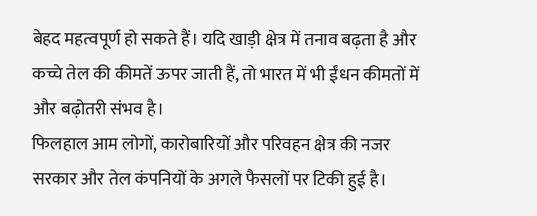बेहद महत्वपूर्ण हो सकते हैं। यदि खाड़ी क्षेत्र में तनाव बढ़ता है और कच्चे तेल की कीमतें ऊपर जाती हैं, तो भारत में भी ईंधन कीमतों में और बढ़ोतरी संभव है।
फिलहाल आम लोगों, कारोबारियों और परिवहन क्षेत्र की नजर सरकार और तेल कंपनियों के अगले फैसलों पर टिकी हुई है।